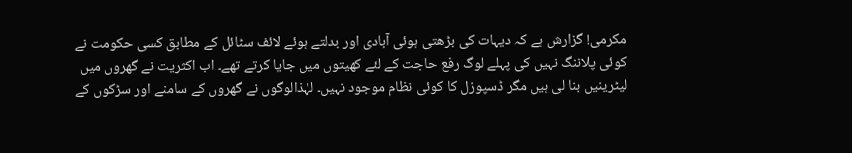مکرمی! گزارش ہے کہ دیہات کی بڑھتی ہوئی آبادی اور بدلتے ہوئے لائف سٹائل کے مطابق کسی حکومت نے کوئی پلاننگ نہیں کی پہلے لوگ رفع حاجت کے لئے کھیتوں میں جایا کرتے تھے۔ اب اکثریت نے گھروں میں لیٹرینیں بنا لی ہیں مگر ڈسپوزل کا کوئی نظام موجود نہیں۔ لہٰذالوگوں نے گھروں کے سامنے اور سڑکوں کے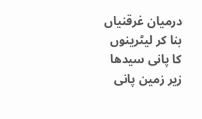درمیان غرقنیاں بنا کر لیٹرینوں کا پانی سیدھا زیر زمین پانی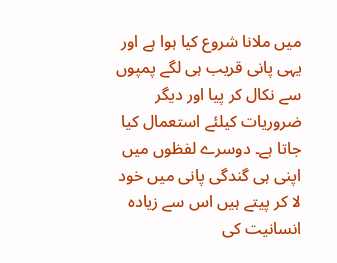میں ملانا شروع کیا ہوا ہے اور یہی پانی قریب ہی لگے پمپوں سے نکال کر پیا اور دیگر ضروریات کیلئے استعمال کیا جاتا ہے۔ دوسرے لفظوں میں اپنی ہی گندگی پانی میں خود لا کر پیتے ہیں اس سے زیادہ انسانیت کی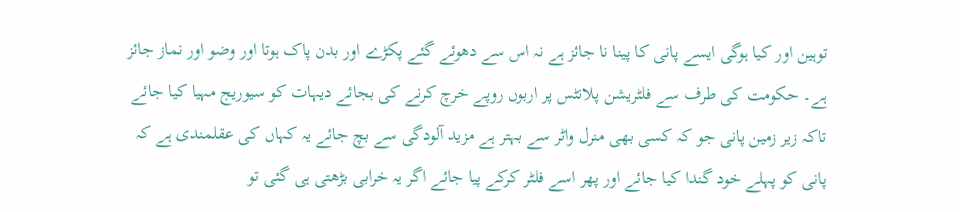توہین اور کیا ہوگی ایسے پانی کا پینا نا جائز ہے نہ اس سے دھوئے گئے پکڑے اور بدن پاک ہوتا اور وضو اور نماز جائز ہے۔ حکومت کی طرف سے فلٹریشن پلانٹس پر اربوں روپے خرچ کرنے کی بجائے دیہات کو سیوریج مہیا کیا جائے تاکہ زیر زمین پانی جو کہ کسی بھی منرل واٹر سے بہتر ہے مزید آلودگی سے بچ جائے یہ کہاں کی عقلمندی ہے کہ پانی کو پہلے خود گندا کیا جائے اور پھر اسے فلٹر کرکے پیا جائے اگر یہ خرابی بڑھتی ہی گئی تو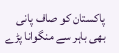پاکستان کو صاف پانی بھی باہر سے منگوانا پڑے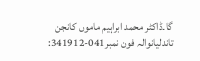گا۔ڈاکٹر محمد ابراہیم ماموں کانجن تاندلیانوالہ فون نمبر041-341912: